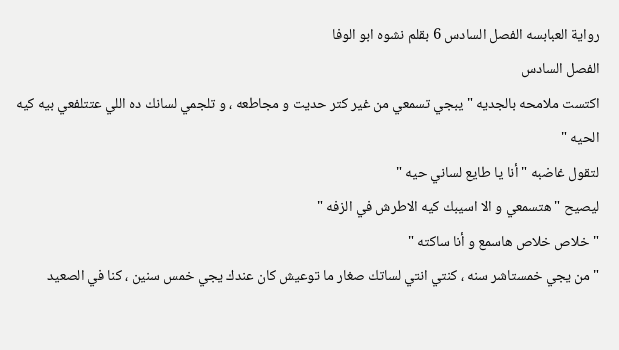رواية العبابسه الفصل السادس 6 بقلم نشوه ابو الوفا
الفصل السادس
اكتست ملامحه بالجديه " يبجي تسمعي من غير كتر حديت و مجاطعه ، و تلجمي لسانك ده اللي عتتلفعي بيه كيه الحيه "
لتقول غاضبه " أنا يا طايع لساني حيه "
ليصيح " هتسمعي و الا اسيبك كيه الاطرش في الزفه "
" خلاص خلاص هاسمع و أنا ساكته "
" من يجي خمستاشر سنه ، كنتي انتي لساتك صغار ما توعيش كان عندك يجي خمس سنين ، كنا في الصعيد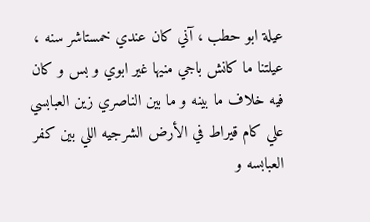عيلة ابو حطب ، آني كان عندي خمستاشر سنه ، عيلتنا ما كانش باجي منيها غير ابوي و بس و كان فيه خلاف ما بينه و ما بين الناصري زين العبابسي علي كام قيراط في الأرض الشرجيه اللي بين كفر العبابسه و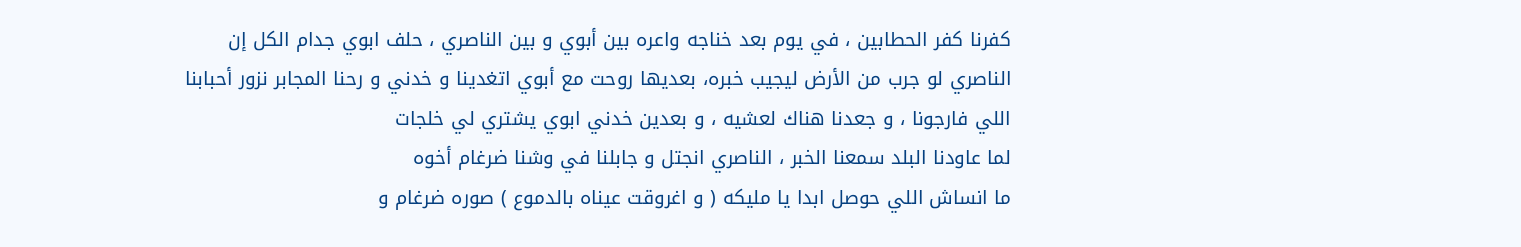كفرنا كفر الحطابين ، في يوم بعد خناجه واعره بين أبوي و بين الناصري ، حلف ابوي جدام الكل إن الناصري لو جرب من الأرض ليجيب خبره، بعديها روحت مع أبوي اتغدينا و خدني و رحنا المجابر نزور أحبابنا اللي فارجونا ، و جعدنا هناك لعشيه ، و بعدين خدني ابوي يشتري لي خلجات
لما عاودنا البلد سمعنا الخبر ، الناصري انجتل و جابلنا في وشنا ضرغام أخوه
ما انساش اللي حوصل ابدا يا مليكه ( و اغروقت عيناه بالدموع ) صوره ضرغام و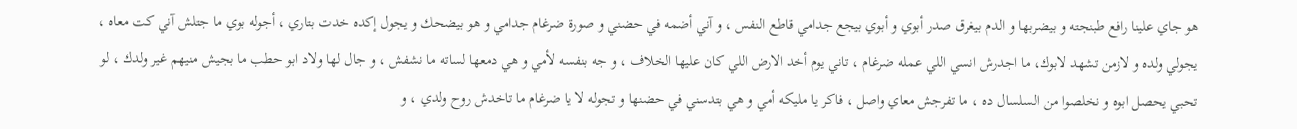هو جاي علينا رافع طبنجته و بيضربها و الدم بيغرق صدر أبوي و أبوي بيجع جدامي قاطع النفس ، و آني أضمه في حضني و صورة ضرغام جدامي و هو بيضحك و يجول إكده خدت بتاري ، أجوله بوي ما جتلش آني كت معاه ، يجولي ولده و لازمن تشهد لابوك، ما اجدرش انسي اللي عمله ضرغام ، تاني يوم أخد الارض اللي كان عليها الخلاف ، و جه بنفسه لأمي و هي دمعها لساته ما نشفش ، و جال لها ولاد ابو حطب ما بجيش منيهم غير ولدك ، لو تحبي يحصل ابوه و نخلصوا من السلسال ده ، ما تفرجش معاي واصل ، فاكر يا مليكه أمي و هي بتدسني في حضنها و تجوله لا يا ضرغام ما تاخدش روح ولدي ، و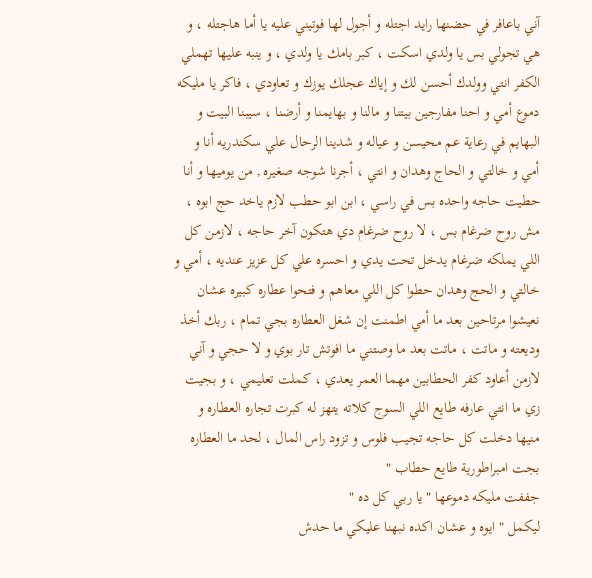آني باعافر في حضنها رايد اجتله و أجول لها فوتيني عليه يا أما هاجتله ، و هي تجولي بس يا ولدي اسكت ، كبر بامك يا ولدي ، و ينبه عليها تهملي الكفر انتي وولدك أحسن لك و إياك عجلك يوزك و تعاودي ، فاكر يا مليكه دموع أمي و احنا مفارجين بيتنا و مالنا و بهايمنا و أرضنا ، سيبنا البيت و البهايم في رعاية عم محيسن و عياله و شدينا الرحال علي سكندريه أنا و أمي و خالتي و الحاج وهدان و انتي ، أجرنا شوجه صغيره , من يوميها و أنا حطيت حاجه واحده بس في راسي ، ابن ابو حطب لازم ياخد حج ابوه ، مش روح ضرغام بس ، لا روح ضرغام دي هتكون آخر حاجه ، لازمن كل اللي يملكه ضرغام يدخل تحت يدي و احسره علي كل عزيز عنديه ، أمي و خالتي و الحج وهدان حطوا كل اللي معاهم و فتحوا عطاره كبيره عشان نعيشوا مرتاحين بعد ما أمي اطمنت إن شغل العطاره بجي تمام ، ربك أخذ وديعته و ماتت ، ماتت بعد ما وصتني ما افوتش تار بوي و لا حجي و آني لازمن أعاود كفر الحطابين مهما العمر يعدي ، كملت تعليمي ، و بجيت زي ما انتي عارفه طايع اللي السوج كلاته يتهز له كبرت تجاره العطاره و منيها دخلت كل حاجه تجيب فلوس و تزود راس المال ، لحد ما العطاره بجت امبراطورية طايع حطاب "
جففت مليكه دموعها " يا ربي كل ده "
ليكمل " ايوه و عشان اكده نبهنا عليكي ما حدش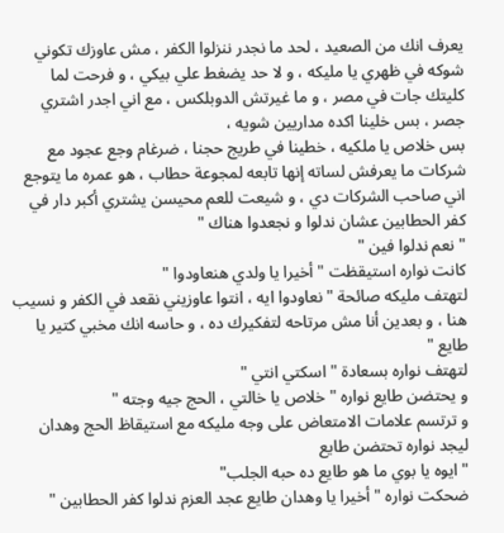يعرف انك من الصعيد ، لحد ما نجدر ننزلوا الكفر ، مش عاوزك تكوني شوكه في ظهري يا مليكه ، و لا حد يضغط علي بيكي ، و فرحت لما كليتك جات في مصر ، و ما غيرتش الدوبلكس ، مع اني اجدر اشتري جصر ، بس خلينا اكده مداريين شويه ،
بس خلاص يا ملكيه ، خطينا في طريج حجنا ، ضرغام وجع عجود مع شركات ما يعرفش لساته إنها تابعه لمجوعة حطاب ، هو عمره ما يتوجع اني صاحب الشركات دي ، و شيعت للعم محيسن يشتري أكبر دار في كفر الحطابين عشان ندلوا و نجعدوا هناك "
" نعم ندلوا فين "
كانت نواره استيقظت " أخيرا يا ولدي هنعاودوا "
لتهتف مليكه صائحة " نعاودوا ايه ، انتوا عاوزيني نقعد في الكفر و نسيب هنا ، و بعدين أنا مش مرتاحه لتفكيرك ده ، و حاسه انك مخبي كتير يا طايع "
لتهتف نواره بسعادة " اسكتي انتي "
و يحتضن طايع نواره " خلاص يا خالتي ، الحج جيه وجته "
و ترتسم علامات الامتعاض على وجه مليكه مع استيقاظ الحج وهدان ليجد نواره تحتضن طايع
" ايوه يا بوي ما هو طايع ده حبه الجلب"
ضحكت نواره " أخيرا يا وهدان طايع عجد العزم ندلوا كفر الحطابين "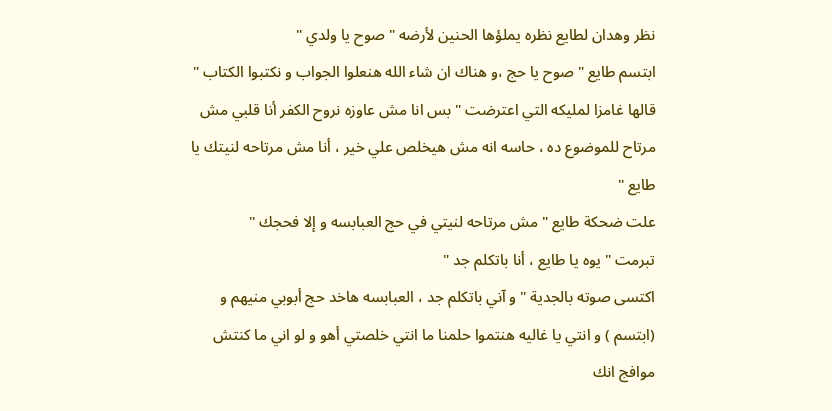نظر وهدان لطايع نظره يملؤها الحنين لأرضه " صوح يا ولدي "
ابتسم طايع " صوح يا حج ،و هناك ان شاء الله هنعلوا الجواب و نكتبوا الكتاب "
قالها غامزا لمليكه التي اعترضت " بس انا مش عاوزه نروح الكفر أنا قلبي مش مرتاح للموضوع ده ، حاسه انه مش هيخلص علي خير ، أنا مش مرتاحه لنيتك يا طايع "
علت ضحكة طايع " مش مرتاحه لنيتي في حج العبابسه و إلا فحجك "
تبرمت " يوه يا طايع ، أنا باتكلم جد "
اكتسى صوته بالجدية " و آني باتكلم جد ، العبابسه هاخد حج أبوبي منيهم و (ابتسم ) و انتي يا غاليه هنتموا حلمنا ما انتي خلصتي أهو و لو اني ما كنتش موافج انك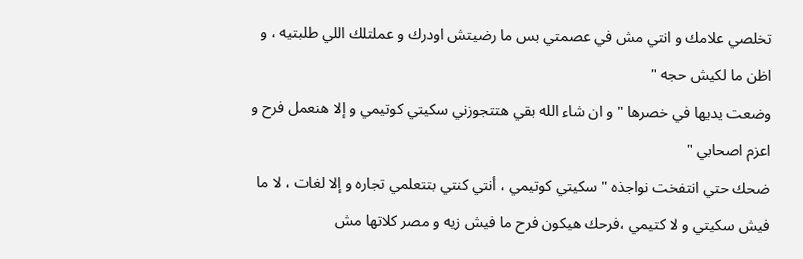تخلصي علامك و انتي مش في عصمتي بس ما رضيتش اودرك و عملتلك اللي طلبتيه ، و اظن ما لكيش حجه "
وضعت يديها في خصرها " و ان شاء الله بقي هتتجوزني سكيتي كوتيمي و إلا هنعمل فرح و اعزم اصحابي "
ضحك حتي انتفخت نواجذه " سكيتي كوتيمي ، أنتي كنتي بتتعلمي تجاره و إلا لغات ، لا ما فيش سكيتي و لا كتيمي ،فرحك هيكون فرح ما فيش زيه و مصر كلاتها مش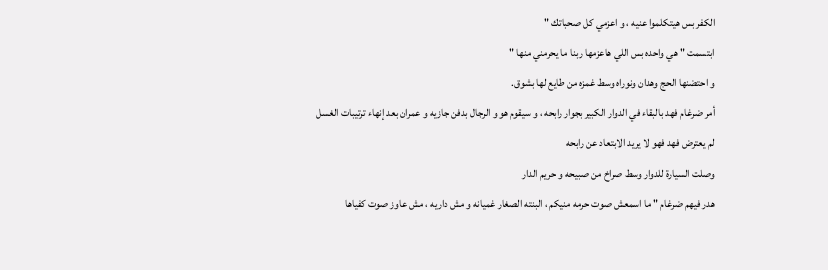الكفر بس هيتكلموا عنيه ، و اعزمي كل صحباتك "
ابتسمت " هي واحده بس اللي هاعزمها ربنا ما يحرمني منها "
و احتضنها الحج وهدان ونوراه وسط غمزه من طايع لها بشوق.
أمر ضرغام فهد بالبقاء في الدوار الكبير بجوار رابحه ، و سيقوم هو و الرجال بدفن جازيه و عمران بعد إنهاء ترتيبات الغسل
لم يعترض فهد فهو لا يريد الابتعاد عن رابحه
وصلت السيارة للدوار وسط صراخ من صبيحه و حريم الدار
هدر فيهم ضرغام " ما اسمعش صوت حرمه منيكم ، البنته الصغار غميانه و مش داريه ، مش عاوز صوت كفياها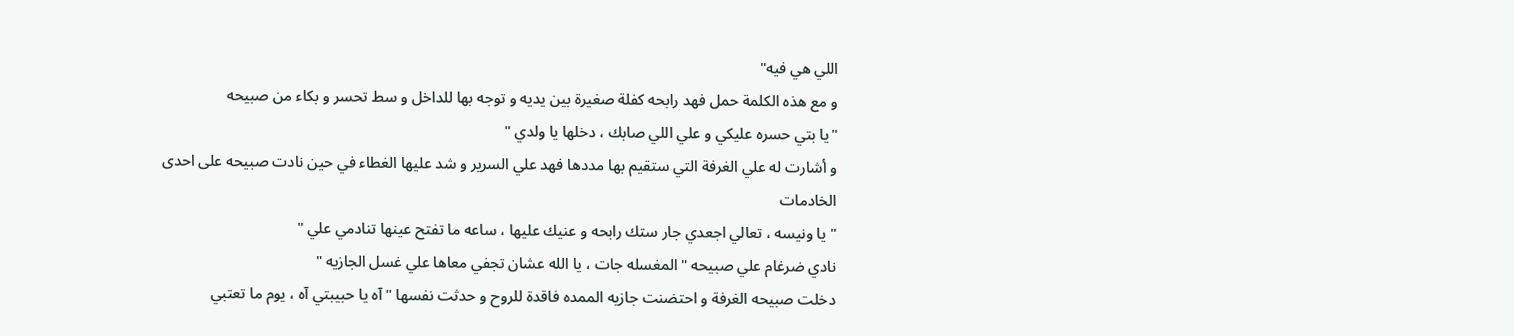اللي هي فيه"
و مع هذه الكلمة حمل فهد رابحه كفلة صغيرة بين يديه و توجه بها للداخل و سط تحسر و بكاء من صبيحه
"يا بتي حسره عليكي و علي اللي صابك ، دخلها يا ولدي "
و أشارت له علي الغرفة التي ستقيم بها مددها فهد علي السرير و شد عليها الغطاء في حين نادت صبيحه على احدى الخادمات
" يا ونيسه ، تعالي اجعدي جار ستك رابحه و عنيك عليها ، ساعه ما تفتح عينها تنادمي علي "
نادي ضرغام علي صبيحه " المغسله جات ، يا الله عشان تجفي معاها علي غسل الجازيه "
دخلت صبيحه الغرفة و احتضنت جازيه الممده فاقدة للروح و حدثت نفسها " آه يا حبيبتي آه ، يوم ما تعتبي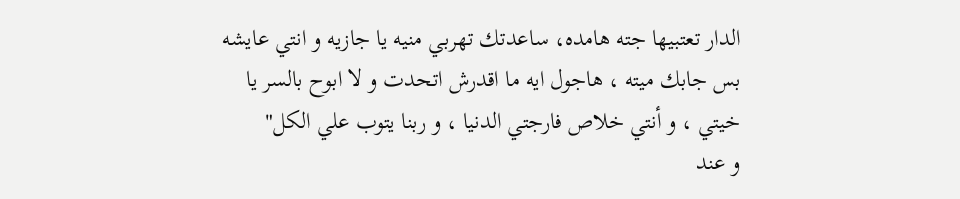الدار تعتبيها جته هامده، ساعدتك تهربي منيه يا جازيه و انتي عايشه بس جابك ميته ، هاجول ايه ما اقدرش اتحدت و لا ابوح بالسر يا خيتي ، و أنتي خلاص فارجتي الدنيا ، و ربنا يتوب علي الكل"
و عند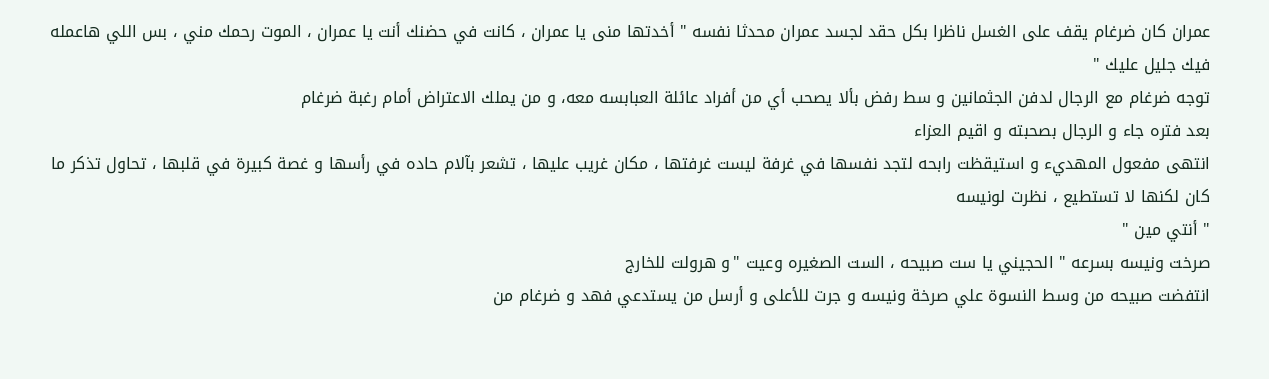عمران كان ضرغام يقف على الغسل ناظرا بكل حقد لجسد عمران محدثا نفسه " أخدتها منى يا عمران ، كانت في حضنك أنت يا عمران ، الموت رحمك مني ، بس اللي هاعمله فيك جليل عليك "
توجه ضرغام مع الرجال لدفن الجثمانين و سط رفض بألا يصحب أي من أفراد عائلة العبابسه معه، و من يملك الاعتراض أمام رغبة ضرغام
بعد فتره جاء و الرجال بصحبته و اقيم العزاء
انتهى مفعول المهديء و استيقظت رابحه لتجد نفسها في غرفة ليست غرفتها ، مكان غريب عليها ، تشعر بآلام حاده في رأسها و غصة كبيرة في قلبها ، تحاول تذكر ما كان لكنها لا تستطيع ، نظرت لونيسه
" أنتي مين "
صرخت ونيسه بسرعه " الحجيني يا ست صبيحه ، الست الصغيره وعيت "و هرولت للخارج
انتفضت صبيحه من وسط النسوة علي صرخة ونيسه و جرت للأعلى و أرسل من يستدعي فهد و ضرغام من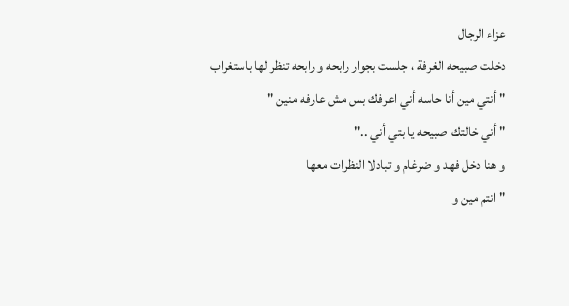عزاء الرجال
دخلت صبيحه الغرفة ، جلست بجوار رابحه و رابحه تنظر لها باستغراب
" أنتي مين أنا حاسه أني اعرفك بس مش عارفه منين "
" أني خالتك صبيحه يا بتي أني .."
و هنا دخل فهد و ضرغام و تبادلا النظرات معها
"انتم مين و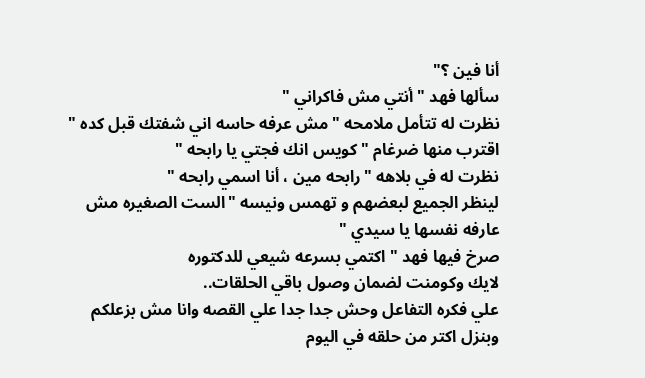أنا فين ؟"
سألها فهد " أنتي مش فاكراني "
نظرت له تتأمل ملامحه " مش عرفه حاسه اني شفتك قبل كده "
اقترب منها ضرغام " كويس انك فجتي يا رابحه "
نظرت له في بلاهه "رابحه مين ، أنا اسمي رابحه "
لينظر الجميع لبعضهم و تهمس ونيسه "الست الصغيره مش عارفه نفسها يا سيدي "
صرخ فيها فهد " اكتمي بسرعه شيعي للدكتوره
لايك وكومنت لضمان وصول باقي الحلقات..
علي فكره التفاعل وحش جدا جدا علي القصه وانا مش بزعلكم وبنزل اكتر من حلقه في اليوم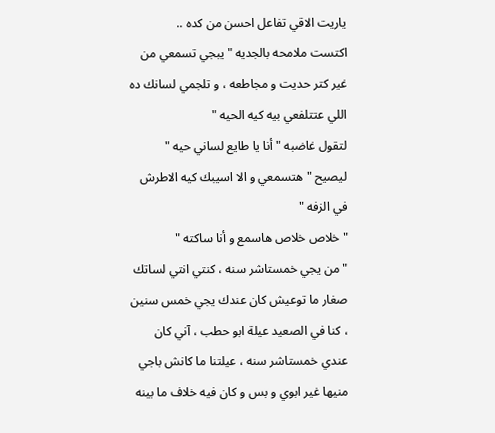ياريت الاقي تفاعل احسن من كده ..
اكتست ملامحه بالجديه " يبجي تسمعي من غير كتر حديت و مجاطعه ، و تلجمي لسانك ده اللي عتتلفعي بيه كيه الحيه "
لتقول غاضبه " أنا يا طايع لساني حيه "
ليصيح " هتسمعي و الا اسيبك كيه الاطرش في الزفه "
" خلاص خلاص هاسمع و أنا ساكته "
" من يجي خمستاشر سنه ، كنتي انتي لساتك صغار ما توعيش كان عندك يجي خمس سنين ، كنا في الصعيد عيلة ابو حطب ، آني كان عندي خمستاشر سنه ، عيلتنا ما كانش باجي منيها غير ابوي و بس و كان فيه خلاف ما بينه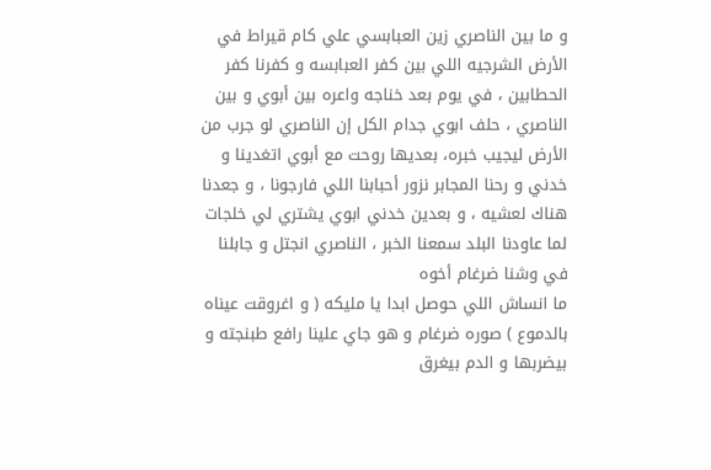و ما بين الناصري زين العبابسي علي كام قيراط في الأرض الشرجيه اللي بين كفر العبابسه و كفرنا كفر الحطابين ، في يوم بعد خناجه واعره بين أبوي و بين الناصري ، حلف ابوي جدام الكل إن الناصري لو جرب من الأرض ليجيب خبره، بعديها روحت مع أبوي اتغدينا و خدني و رحنا المجابر نزور أحبابنا اللي فارجونا ، و جعدنا هناك لعشيه ، و بعدين خدني ابوي يشتري لي خلجات
لما عاودنا البلد سمعنا الخبر ، الناصري انجتل و جابلنا في وشنا ضرغام أخوه
ما انساش اللي حوصل ابدا يا مليكه ( و اغروقت عيناه بالدموع ) صوره ضرغام و هو جاي علينا رافع طبنجته و بيضربها و الدم بيغرق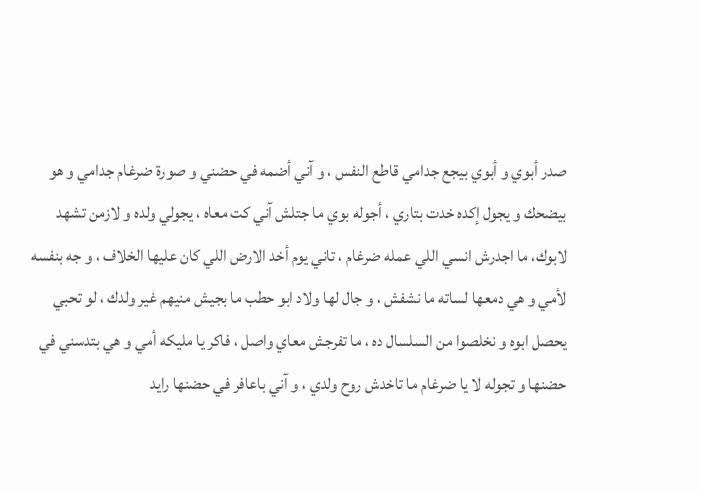صدر أبوي و أبوي بيجع جدامي قاطع النفس ، و آني أضمه في حضني و صورة ضرغام جدامي و هو بيضحك و يجول إكده خدت بتاري ، أجوله بوي ما جتلش آني كت معاه ، يجولي ولده و لازمن تشهد لابوك، ما اجدرش انسي اللي عمله ضرغام ، تاني يوم أخد الارض اللي كان عليها الخلاف ، و جه بنفسه لأمي و هي دمعها لساته ما نشفش ، و جال لها ولاد ابو حطب ما بجيش منيهم غير ولدك ، لو تحبي يحصل ابوه و نخلصوا من السلسال ده ، ما تفرجش معاي واصل ، فاكر يا مليكه أمي و هي بتدسني في حضنها و تجوله لا يا ضرغام ما تاخدش روح ولدي ، و آني باعافر في حضنها رايد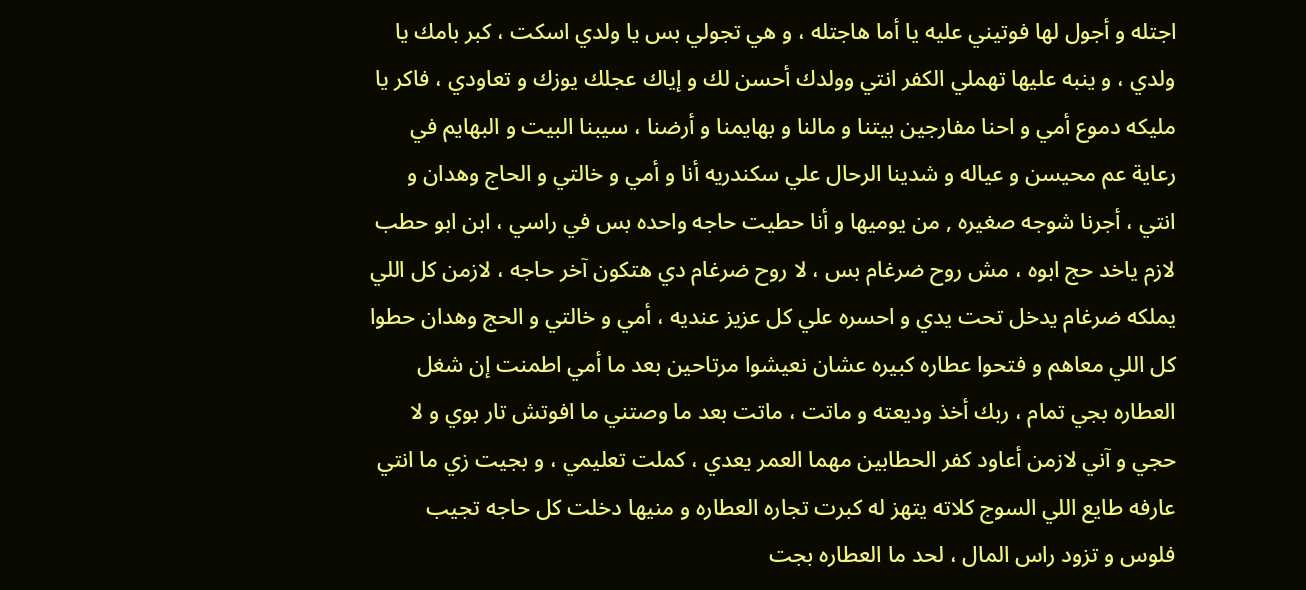اجتله و أجول لها فوتيني عليه يا أما هاجتله ، و هي تجولي بس يا ولدي اسكت ، كبر بامك يا ولدي ، و ينبه عليها تهملي الكفر انتي وولدك أحسن لك و إياك عجلك يوزك و تعاودي ، فاكر يا مليكه دموع أمي و احنا مفارجين بيتنا و مالنا و بهايمنا و أرضنا ، سيبنا البيت و البهايم في رعاية عم محيسن و عياله و شدينا الرحال علي سكندريه أنا و أمي و خالتي و الحاج وهدان و انتي ، أجرنا شوجه صغيره , من يوميها و أنا حطيت حاجه واحده بس في راسي ، ابن ابو حطب لازم ياخد حج ابوه ، مش روح ضرغام بس ، لا روح ضرغام دي هتكون آخر حاجه ، لازمن كل اللي يملكه ضرغام يدخل تحت يدي و احسره علي كل عزيز عنديه ، أمي و خالتي و الحج وهدان حطوا كل اللي معاهم و فتحوا عطاره كبيره عشان نعيشوا مرتاحين بعد ما أمي اطمنت إن شغل العطاره بجي تمام ، ربك أخذ وديعته و ماتت ، ماتت بعد ما وصتني ما افوتش تار بوي و لا حجي و آني لازمن أعاود كفر الحطابين مهما العمر يعدي ، كملت تعليمي ، و بجيت زي ما انتي عارفه طايع اللي السوج كلاته يتهز له كبرت تجاره العطاره و منيها دخلت كل حاجه تجيب فلوس و تزود راس المال ، لحد ما العطاره بجت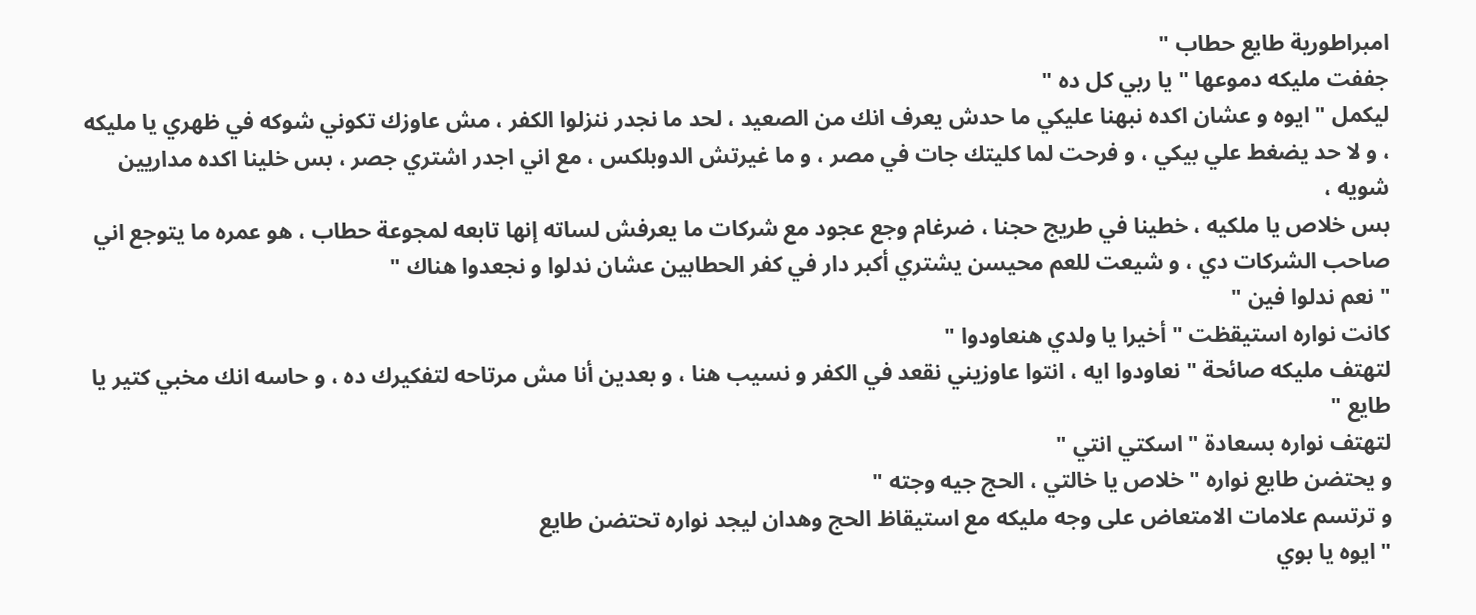امبراطورية طايع حطاب "
جففت مليكه دموعها " يا ربي كل ده "
ليكمل " ايوه و عشان اكده نبهنا عليكي ما حدش يعرف انك من الصعيد ، لحد ما نجدر ننزلوا الكفر ، مش عاوزك تكوني شوكه في ظهري يا مليكه ، و لا حد يضغط علي بيكي ، و فرحت لما كليتك جات في مصر ، و ما غيرتش الدوبلكس ، مع اني اجدر اشتري جصر ، بس خلينا اكده مداريين شويه ،
بس خلاص يا ملكيه ، خطينا في طريج حجنا ، ضرغام وجع عجود مع شركات ما يعرفش لساته إنها تابعه لمجوعة حطاب ، هو عمره ما يتوجع اني صاحب الشركات دي ، و شيعت للعم محيسن يشتري أكبر دار في كفر الحطابين عشان ندلوا و نجعدوا هناك "
" نعم ندلوا فين "
كانت نواره استيقظت " أخيرا يا ولدي هنعاودوا "
لتهتف مليكه صائحة " نعاودوا ايه ، انتوا عاوزيني نقعد في الكفر و نسيب هنا ، و بعدين أنا مش مرتاحه لتفكيرك ده ، و حاسه انك مخبي كتير يا طايع "
لتهتف نواره بسعادة " اسكتي انتي "
و يحتضن طايع نواره " خلاص يا خالتي ، الحج جيه وجته "
و ترتسم علامات الامتعاض على وجه مليكه مع استيقاظ الحج وهدان ليجد نواره تحتضن طايع
" ايوه يا بوي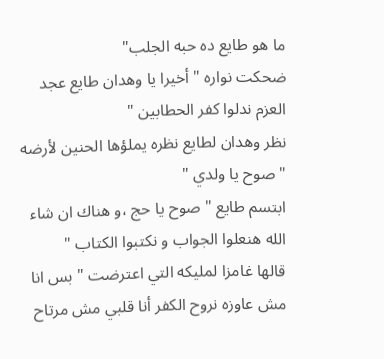ما هو طايع ده حبه الجلب"
ضحكت نواره " أخيرا يا وهدان طايع عجد العزم ندلوا كفر الحطابين "
نظر وهدان لطايع نظره يملؤها الحنين لأرضه " صوح يا ولدي "
ابتسم طايع " صوح يا حج ،و هناك ان شاء الله هنعلوا الجواب و نكتبوا الكتاب "
قالها غامزا لمليكه التي اعترضت " بس انا مش عاوزه نروح الكفر أنا قلبي مش مرتاح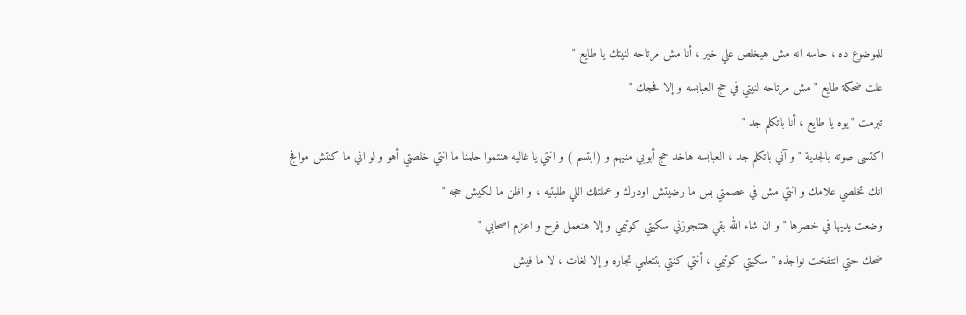للموضوع ده ، حاسه انه مش هيخلص علي خير ، أنا مش مرتاحه لنيتك يا طايع "
علت ضحكة طايع " مش مرتاحه لنيتي في حج العبابسه و إلا فحجك "
تبرمت " يوه يا طايع ، أنا باتكلم جد "
اكتسى صوته بالجدية " و آني باتكلم جد ، العبابسه هاخد حج أبوبي منيهم و (ابتسم ) و انتي يا غاليه هنتموا حلمنا ما انتي خلصتي أهو و لو اني ما كنتش موافج انك تخلصي علامك و انتي مش في عصمتي بس ما رضيتش اودرك و عملتلك اللي طلبتيه ، و اظن ما لكيش حجه "
وضعت يديها في خصرها " و ان شاء الله بقي هتتجوزني سكيتي كوتيمي و إلا هنعمل فرح و اعزم اصحابي "
ضحك حتي انتفخت نواجذه " سكيتي كوتيمي ، أنتي كنتي بتتعلمي تجاره و إلا لغات ، لا ما فيش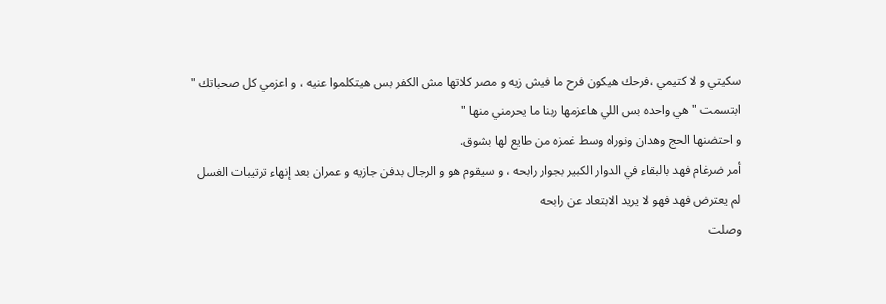سكيتي و لا كتيمي ،فرحك هيكون فرح ما فيش زيه و مصر كلاتها مش الكفر بس هيتكلموا عنيه ، و اعزمي كل صحباتك "
ابتسمت " هي واحده بس اللي هاعزمها ربنا ما يحرمني منها "
و احتضنها الحج وهدان ونوراه وسط غمزه من طايع لها بشوق.
أمر ضرغام فهد بالبقاء في الدوار الكبير بجوار رابحه ، و سيقوم هو و الرجال بدفن جازيه و عمران بعد إنهاء ترتيبات الغسل
لم يعترض فهد فهو لا يريد الابتعاد عن رابحه
وصلت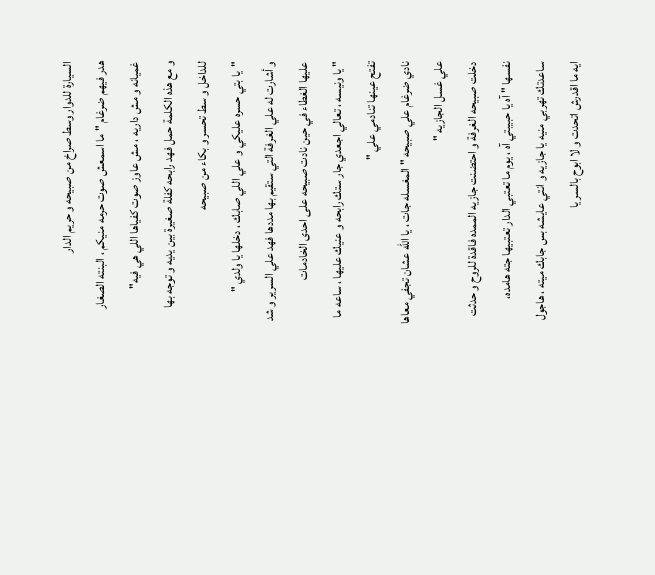السيارة للدوار وسط صراخ من صبيحه و حريم الدار
هدر فيهم ضرغام " ما اسمعش صوت حرمه منيكم ، البنته الصغار غميانه و مش داريه ، مش عاوز صوت كفياها اللي هي فيه"
و مع هذه الكلمة حمل فهد رابحه كفلة صغيرة بين يديه و توجه بها للداخل و سط تحسر و بكاء من صبيحه
"يا بتي حسره عليكي و علي اللي صابك ، دخلها يا ولدي "
و أشارت له علي الغرفة التي ستقيم بها مددها فهد علي السرير و شد عليها الغطاء في حين نادت صبيحه على احدى الخادمات
" يا ونيسه ، تعالي اجعدي جار ستك رابحه و عنيك عليها ، ساعه ما تفتح عينها تنادمي علي "
نادي ضرغام علي صبيحه " المغسله جات ، يا الله عشان تجفي معاها علي غسل الجازيه "
دخلت صبيحه الغرفة و احتضنت جازيه الممده فاقدة للروح و حدثت نفسها " آه يا حبيبتي آه ، يوم ما تعتبي الدار تعتبيها جته هامده، ساعدتك تهربي منيه يا جازيه و انتي عايشه بس جابك ميته ، هاجول ايه ما اقدرش اتحدت و لا ابوح بالسر يا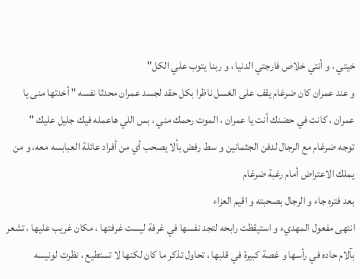خيتي ، و أنتي خلاص فارجتي الدنيا ، و ربنا يتوب علي الكل"
و عند عمران كان ضرغام يقف على الغسل ناظرا بكل حقد لجسد عمران محدثا نفسه " أخدتها منى يا عمران ، كانت في حضنك أنت يا عمران ، الموت رحمك مني ، بس اللي هاعمله فيك جليل عليك "
توجه ضرغام مع الرجال لدفن الجثمانين و سط رفض بألا يصحب أي من أفراد عائلة العبابسه معه، و من يملك الاعتراض أمام رغبة ضرغام
بعد فتره جاء و الرجال بصحبته و اقيم العزاء
انتهى مفعول المهديء و استيقظت رابحه لتجد نفسها في غرفة ليست غرفتها ، مكان غريب عليها ، تشعر بآلام حاده في رأسها و غصة كبيرة في قلبها ، تحاول تذكر ما كان لكنها لا تستطيع ، نظرت لونيسه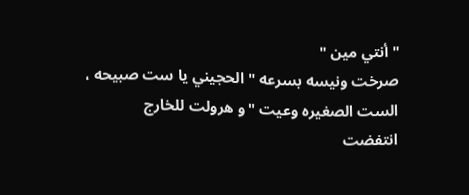" أنتي مين "
صرخت ونيسه بسرعه " الحجيني يا ست صبيحه ، الست الصغيره وعيت "و هرولت للخارج
انتفضت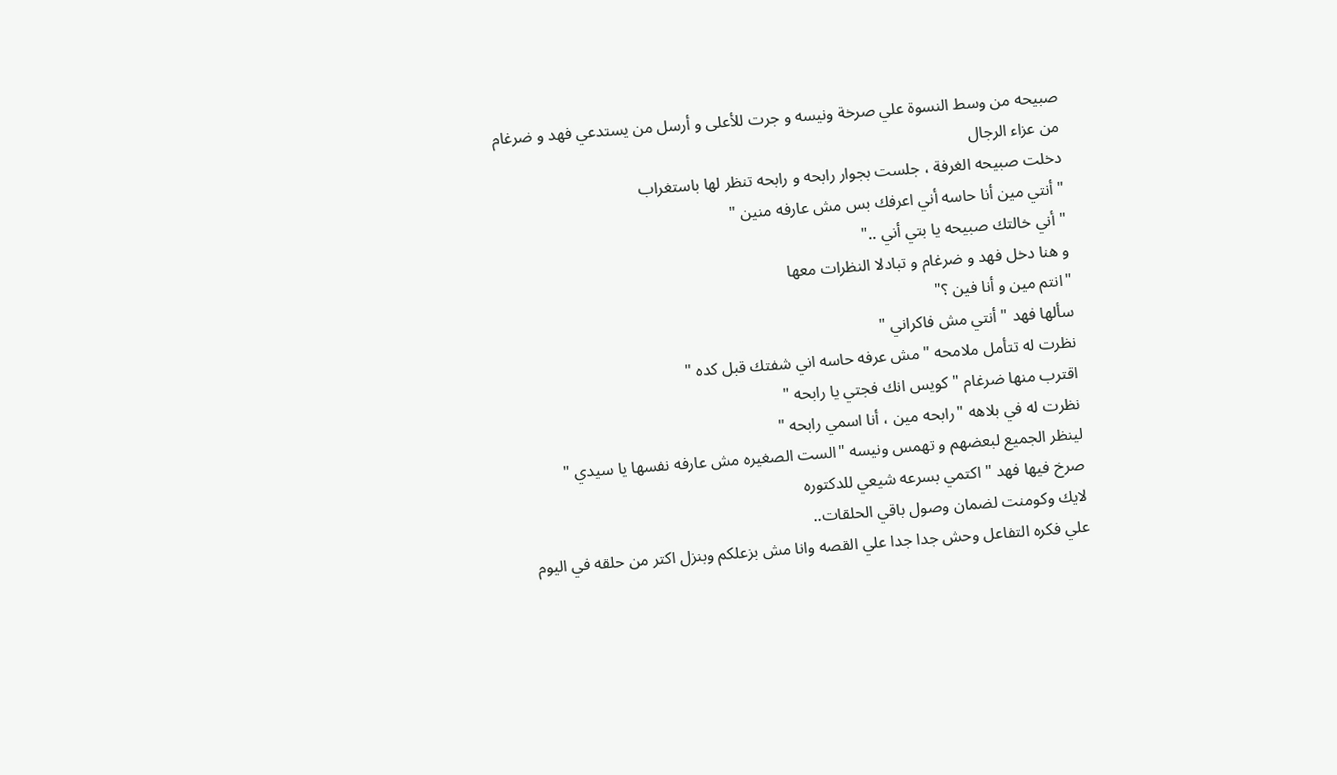صبيحه من وسط النسوة علي صرخة ونيسه و جرت للأعلى و أرسل من يستدعي فهد و ضرغام من عزاء الرجال
دخلت صبيحه الغرفة ، جلست بجوار رابحه و رابحه تنظر لها باستغراب
" أنتي مين أنا حاسه أني اعرفك بس مش عارفه منين "
" أني خالتك صبيحه يا بتي أني .."
و هنا دخل فهد و ضرغام و تبادلا النظرات معها
"انتم مين و أنا فين ؟"
سألها فهد " أنتي مش فاكراني "
نظرت له تتأمل ملامحه " مش عرفه حاسه اني شفتك قبل كده "
اقترب منها ضرغام " كويس انك فجتي يا رابحه "
نظرت له في بلاهه "رابحه مين ، أنا اسمي رابحه "
لينظر الجميع لبعضهم و تهمس ونيسه "الست الصغيره مش عارفه نفسها يا سيدي "
صرخ فيها فهد " اكتمي بسرعه شيعي للدكتوره
لايك وكومنت لضمان وصول باقي الحلقات..
علي فكره التفاعل وحش جدا جدا علي القصه وانا مش بزعلكم وبنزل اكتر من حلقه في اليوم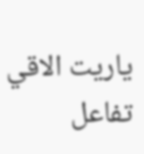ياريت الاقي تفاعل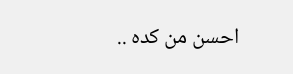احسن من كده ..